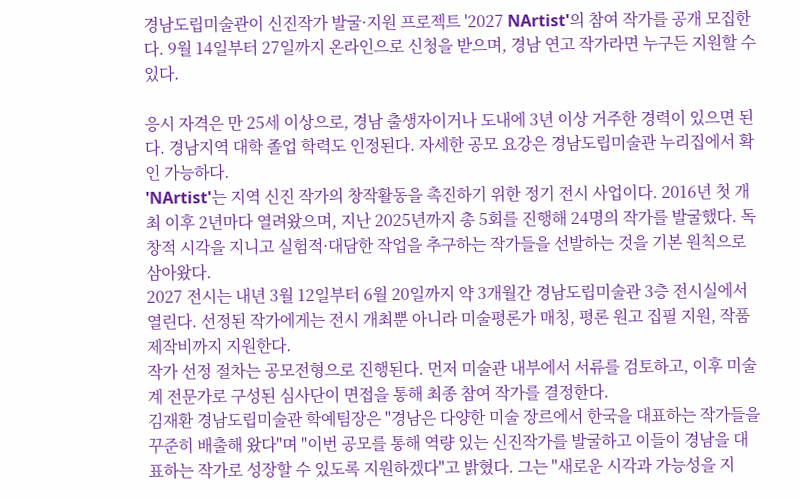경남도립미술관이 신진작가 발굴·지원 프로젝트 '2027 NArtist'의 참여 작가를 공개 모집한다. 9월 14일부터 27일까지 온라인으로 신청을 받으며, 경남 연고 작가라면 누구든 지원할 수 있다.

응시 자격은 만 25세 이상으로, 경남 출생자이거나 도내에 3년 이상 거주한 경력이 있으면 된다. 경남지역 대학 졸업 학력도 인정된다. 자세한 공모 요강은 경남도립미술관 누리집에서 확인 가능하다.
'NArtist'는 지역 신진 작가의 창작활동을 촉진하기 위한 정기 전시 사업이다. 2016년 첫 개최 이후 2년마다 열려왔으며, 지난 2025년까지 총 5회를 진행해 24명의 작가를 발굴했다. 독창적 시각을 지니고 실험적·대담한 작업을 추구하는 작가들을 선발하는 것을 기본 원칙으로 삼아왔다.
2027 전시는 내년 3월 12일부터 6월 20일까지 약 3개월간 경남도립미술관 3층 전시실에서 열린다. 선정된 작가에게는 전시 개최뿐 아니라 미술평론가 매칭, 평론 원고 집필 지원, 작품 제작비까지 지원한다.
작가 선정 절차는 공모전형으로 진행된다. 먼저 미술관 내부에서 서류를 검토하고, 이후 미술계 전문가로 구성된 심사단이 면접을 통해 최종 참여 작가를 결정한다.
김재환 경남도립미술관 학예팀장은 "경남은 다양한 미술 장르에서 한국을 대표하는 작가들을 꾸준히 배출해 왔다"며 "이번 공모를 통해 역량 있는 신진작가를 발굴하고 이들이 경남을 대표하는 작가로 성장할 수 있도록 지원하겠다"고 밝혔다. 그는 "새로운 시각과 가능성을 지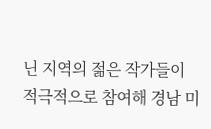닌 지역의 젊은 작가들이 적극적으로 참여해 경남 미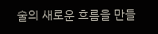술의 새로운 흐름을 만들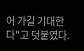어 가길 기대한다"고 덧붙였다.